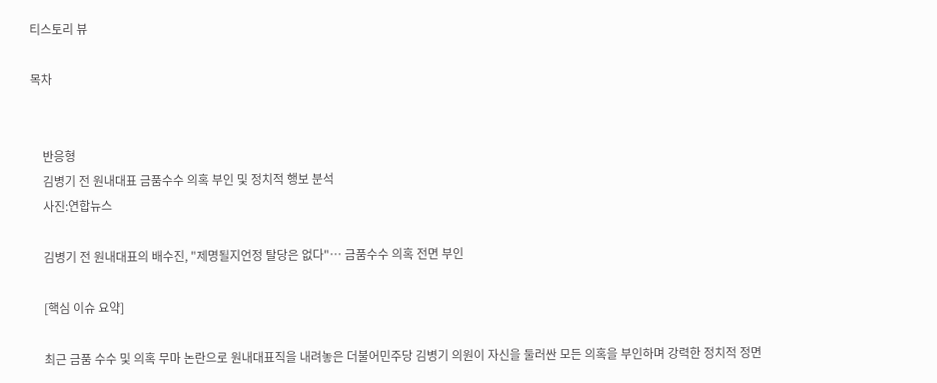티스토리 뷰

목차


    반응형
    김병기 전 원내대표 금품수수 의혹 부인 및 정치적 행보 분석
    사진:연합뉴스

    김병기 전 원내대표의 배수진, "제명될지언정 탈당은 없다"… 금품수수 의혹 전면 부인

    [핵심 이슈 요약]

    최근 금품 수수 및 의혹 무마 논란으로 원내대표직을 내려놓은 더불어민주당 김병기 의원이 자신을 둘러싼 모든 의혹을 부인하며 강력한 정치적 정면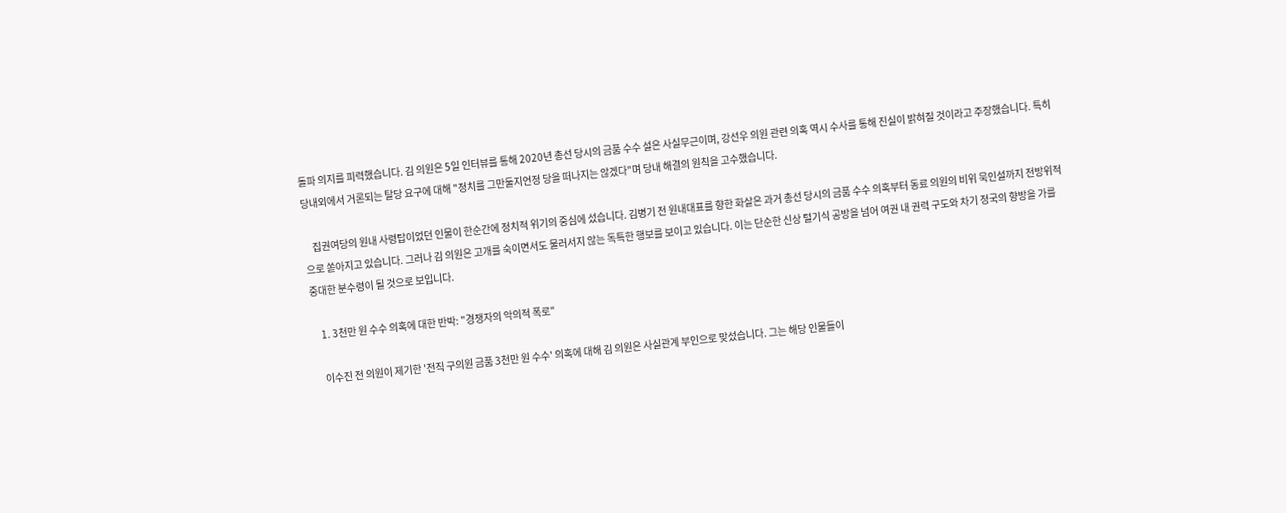돌파 의지를 피력했습니다. 김 의원은 5일 인터뷰를 통해 2020년 총선 당시의 금품 수수 설은 사실무근이며, 강선우 의원 관련 의혹 역시 수사를 통해 진실이 밝혀질 것이라고 주장했습니다. 특히 당내외에서 거론되는 탈당 요구에 대해 "정치를 그만둘지언정 당을 떠나지는 않겠다"며 당내 해결의 원칙을 고수했습니다.

    집권여당의 원내 사령탑이었던 인물이 한순간에 정치적 위기의 중심에 섰습니다. 김병기 전 원내대표를 향한 화살은 과거 총선 당시의 금품 수수 의혹부터 동료 의원의 비위 묵인설까지 전방위적으로 쏟아지고 있습니다. 그러나 김 의원은 고개를 숙이면서도 물러서지 않는 독특한 행보를 보이고 있습니다. 이는 단순한 신상 털기식 공방을 넘어 여권 내 권력 구도와 차기 정국의 향방을 가를 중대한 분수령이 될 것으로 보입니다.

    1. 3천만 원 수수 의혹에 대한 반박: "경쟁자의 악의적 폭로"

    이수진 전 의원이 제기한 '전직 구의원 금품 3천만 원 수수' 의혹에 대해 김 의원은 사실관계 부인으로 맞섰습니다. 그는 해당 인물들이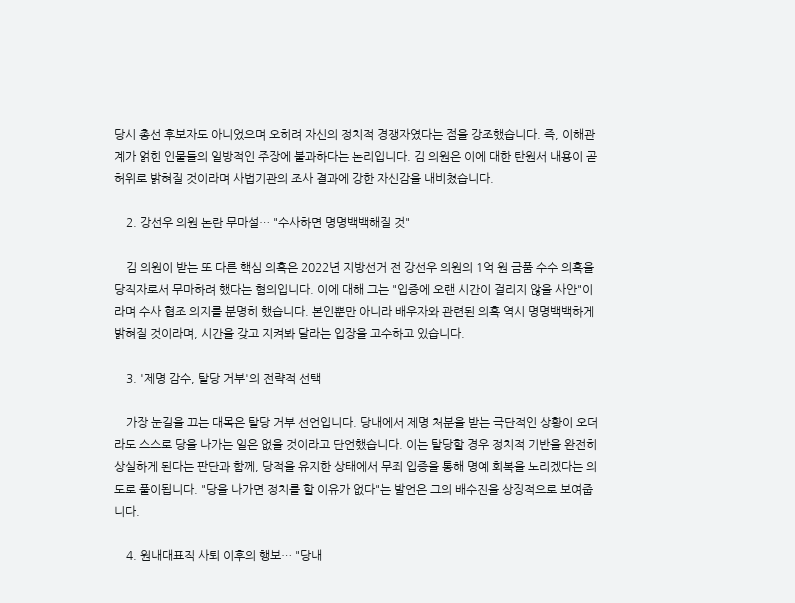당시 총선 후보자도 아니었으며 오히려 자신의 정치적 경쟁자였다는 점을 강조했습니다. 즉, 이해관계가 얽힌 인물들의 일방적인 주장에 불과하다는 논리입니다. 김 의원은 이에 대한 탄원서 내용이 곧 허위로 밝혀질 것이라며 사법기관의 조사 결과에 강한 자신감을 내비쳤습니다.

    2. 강선우 의원 논란 무마설… "수사하면 명명백백해질 것"

    김 의원이 받는 또 다른 핵심 의혹은 2022년 지방선거 전 강선우 의원의 1억 원 금품 수수 의혹을 당직자로서 무마하려 했다는 혐의입니다. 이에 대해 그는 "입증에 오랜 시간이 걸리지 않을 사안"이라며 수사 협조 의지를 분명히 했습니다. 본인뿐만 아니라 배우자와 관련된 의혹 역시 명명백백하게 밝혀질 것이라며, 시간을 갖고 지켜봐 달라는 입장을 고수하고 있습니다.

    3. '제명 감수, 탈당 거부'의 전략적 선택

    가장 눈길을 끄는 대목은 탈당 거부 선언입니다. 당내에서 제명 처분을 받는 극단적인 상황이 오더라도 스스로 당을 나가는 일은 없을 것이라고 단언했습니다. 이는 탈당할 경우 정치적 기반을 완전히 상실하게 된다는 판단과 함께, 당적을 유지한 상태에서 무죄 입증을 통해 명예 회복을 노리겠다는 의도로 풀이됩니다. "당을 나가면 정치를 할 이유가 없다"는 발언은 그의 배수진을 상징적으로 보여줍니다.

    4. 원내대표직 사퇴 이후의 행보… "당내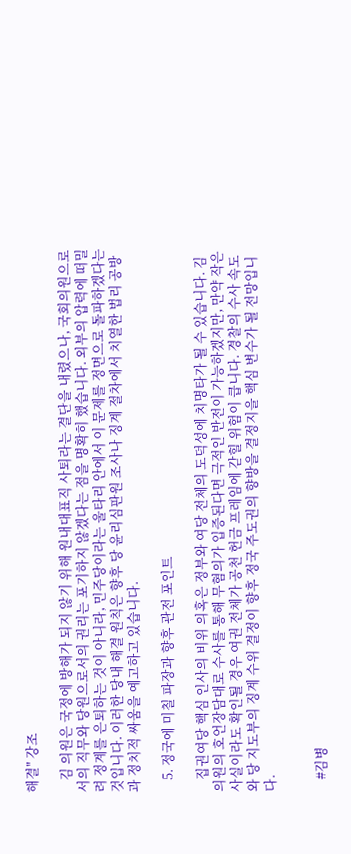해결" 강조

    김 의원은 국정에 방해가 되지 않기 위해 원내대표직 사퇴라는 결단을 내렸으나, 국회의원으로서의 직무와 당원으로서의 권리는 포기하지 않겠다는 점을 명확히 했습니다. 외부의 압력에 떠밀려 정계를 은퇴하는 것이 아니라, 민주당이라는 울타리 안에서 이 문제를 정면으로 돌파하겠다는 것입니다. 이러한 당내 해결 원칙은 향후 당 윤리심판원 조사나 징계 절차에서 치열한 법리 공방과 정치적 싸움을 예고하고 있습니다.

    5. 정국에 미칠 파장과 향후 관전 포인트

    집권여당 핵심 인사의 비위 의혹은 정부와 여당 전체의 도덕성에 치명타가 될 수 있습니다. 김 의원의 호언장담대로 수사를 통해 무혐의가 입증된다면 극적인 반전이 가능하겠지만, 만약 작은 사실이라도 확인될 경우 여권 전체가 공천 헌금 프레임에 갇힐 위험이 큽니다. 경찰의 수사 속도와 당 지도부의 징계 수위 결정이 향후 정국 주도권의 향방을 결정지을 핵심 변수가 될 전망입니다.


    #김병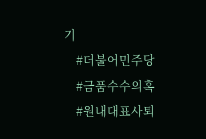기
    #더불어민주당
    #금품수수의혹
    #원내대표사퇴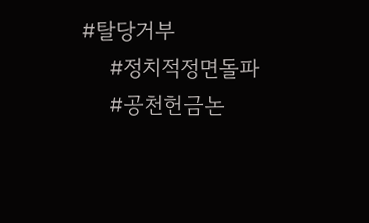#탈당거부
    #정치적정면돌파
    #공천헌금논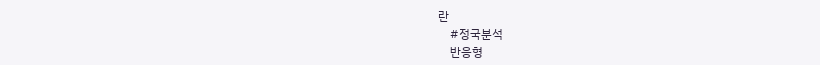란
    #정국분석
    반응형